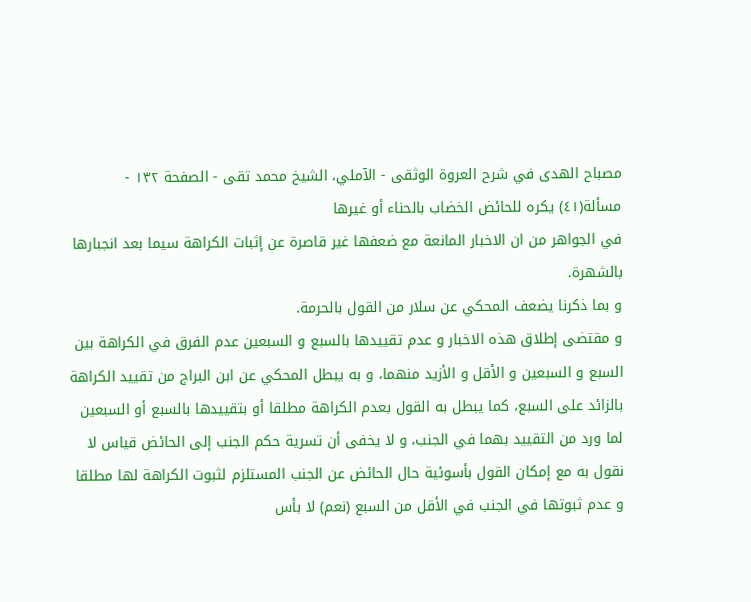مصباح الهدى في شرح العروة الوثقى - الآملي، الشيخ محمد تقى - الصفحة ١٣٢ - مسألة(٤١) يكره للحائض الخضاب بالحناء أو غيرها
في الجواهر من ان الاخبار المانعة مع ضعفها غير قاصرة عن إثبات الكراهة سيما بعد انجبارها بالشهرة.
و بما ذكرنا يضعف المحكي عن سلار من القول بالحرمة.
و مقتضى إطلاق هذه الاخبار و عدم تقييدها بالسبع و السبعين عدم الفرق في الكراهة بين السبع و السبعين و الأقل و الأزيد منهما، و به يبطل المحكي عن ابن البراج من تقييد الكراهة بالزائد على السبع، كما يبطل به القول بعدم الكراهة مطلقا أو بتقييدها بالسبع أو السبعين لما ورد من التقييد بهما في الجنب، و لا يخفى أن تسرية حكم الجنب إلى الحائض قياس لا نقول به مع إمكان القول بأسوئية حال الحائض عن الجنب المستلزم لثبوت الكراهة لها مطلقا و عدم ثبوتها في الجنب في الأقل من السبع (نعم) لا بأس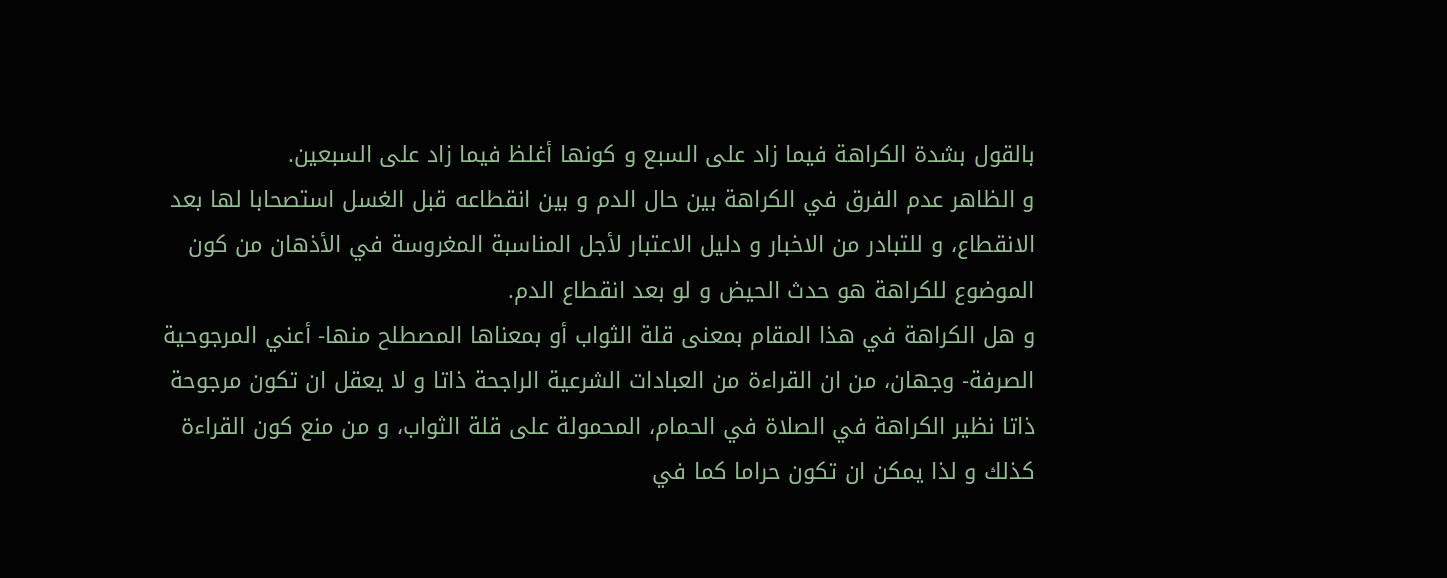بالقول بشدة الكراهة فيما زاد على السبع و كونها أغلظ فيما زاد على السبعين.
و الظاهر عدم الفرق في الكراهة بين حال الدم و بين انقطاعه قبل الغسل استصحابا لها بعد الانقطاع، و للتبادر من الاخبار و دليل الاعتبار لأجل المناسبة المغروسة في الأذهان من كون الموضوع للكراهة هو حدث الحيض و لو بعد انقطاع الدم.
و هل الكراهة في هذا المقام بمعنى قلة الثواب أو بمعناها المصطلح منها- أعني المرجوحية الصرفة- وجهان، من ان القراءة من العبادات الشرعية الراجحة ذاتا و لا يعقل ان تكون مرجوحة ذاتا نظير الكراهة في الصلاة في الحمام، المحمولة على قلة الثواب، و من منع كون القراءة كذلك و لذا يمكن ان تكون حراما كما في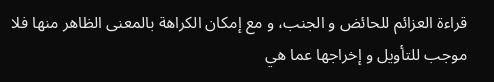قراءة العزائم للحائض و الجنب، و مع إمكان الكراهة بالمعنى الظاهر منها فلا موجب للتأويل و إخراجها عما هي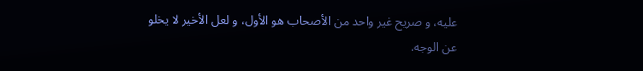عليه، و صريح غير واحد من الأصحاب هو الأول، و لعل الأخير لا يخلو عن الوجه.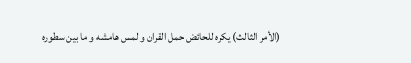(الأمر الثالث) يكره للحائض حمل القران و لمس هامشه و ما بين سطوره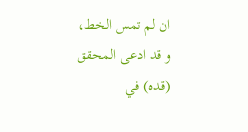ان لم تمس الخط، و قد ادعى المحقق (قده) في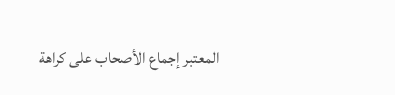المعتبر إجماع الأصحاب على كراهة